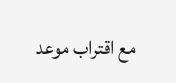مع اقتراب موعد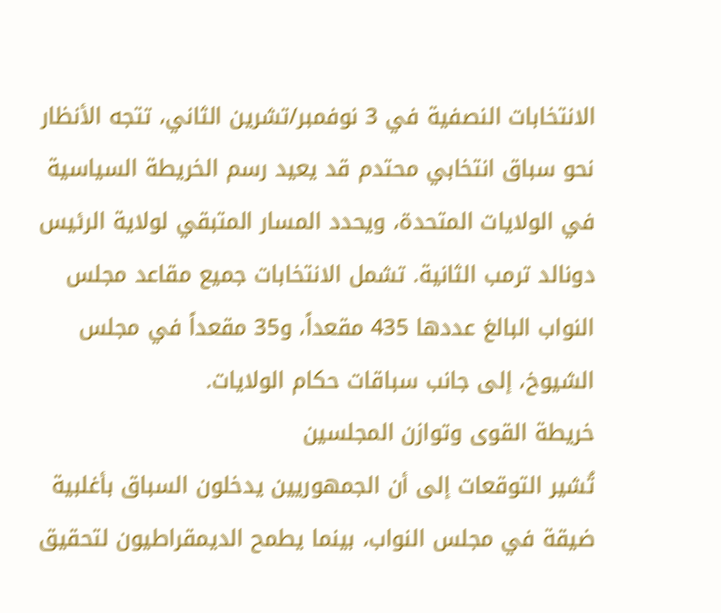الانتخابات النصفية في 3 نوفمبر/تشرين الثاني، تتجه الأنظار نحو سباق انتخابي محتدم قد يعيد رسم الخريطة السياسية في الولايات المتحدة، ويحدد المسار المتبقي لولاية الرئيس دونالد ترمب الثانية. تشمل الانتخابات جميع مقاعد مجلس النواب البالغ عددها 435 مقعداً، و35 مقعداً في مجلس الشيوخ، إلى جانب سباقات حكام الولايات.
خريطة القوى وتوازن المجلسين
تُشير التوقعات إلى أن الجمهوريين يدخلون السباق بأغلبية ضيقة في مجلس النواب، بينما يطمح الديمقراطيون لتحقيق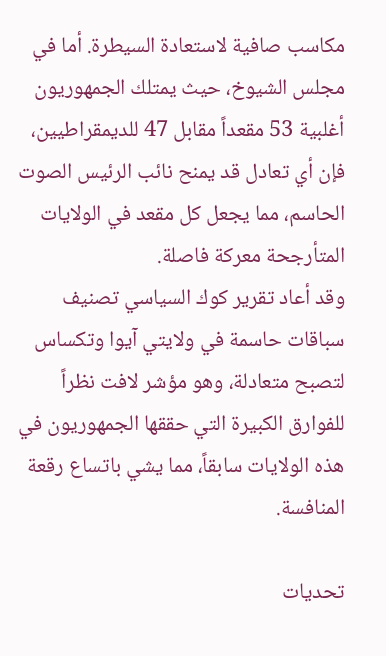مكاسب صافية لاستعادة السيطرة. أما في مجلس الشيوخ، حيث يمتلك الجمهوريون أغلبية 53 مقعداً مقابل 47 للديمقراطيين، فإن أي تعادل قد يمنح نائب الرئيس الصوت الحاسم، مما يجعل كل مقعد في الولايات المتأرجحة معركة فاصلة.
وقد أعاد تقرير كوك السياسي تصنيف سباقات حاسمة في ولايتي آيوا وتكساس لتصبح متعادلة، وهو مؤشر لافت نظراً للفوارق الكبيرة التي حققها الجمهوريون في هذه الولايات سابقاً، مما يشي باتساع رقعة المنافسة.

تحديات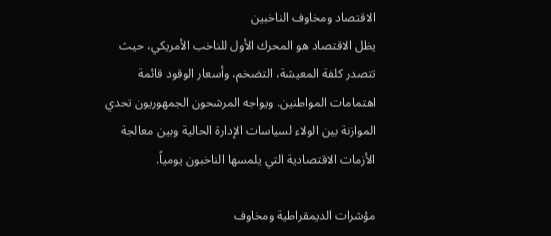الاقتصاد ومخاوف الناخبين
يظل الاقتصاد هو المحرك الأول للناخب الأمريكي، حيث تتصدر كلفة المعيشة، التضخم، وأسعار الوقود قائمة اهتمامات المواطنين. ويواجه المرشحون الجمهوريون تحدي الموازنة بين الولاء لسياسات الإدارة الحالية وبين معالجة الأزمات الاقتصادية التي يلمسها الناخبون يومياً.

مؤشرات الديمقراطية ومخاوف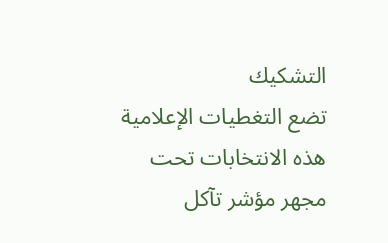التشكيك
تضع التغطيات الإعلامية هذه الانتخابات تحت مجهر مؤشر تآكل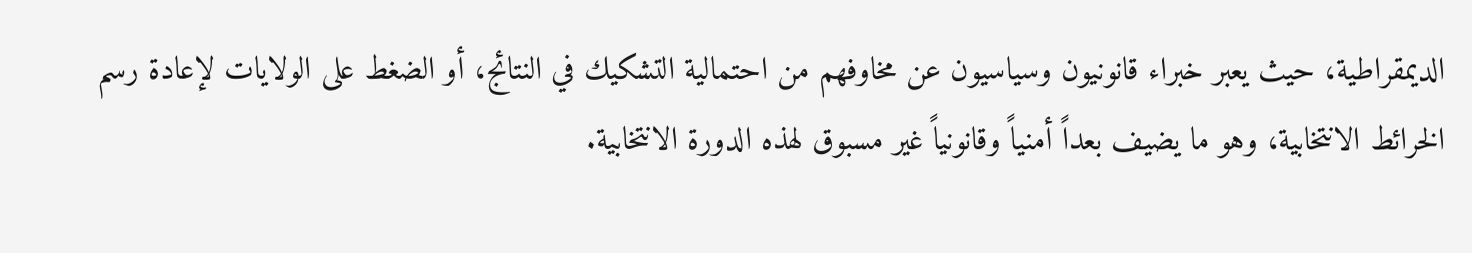الديمقراطية، حيث يعبر خبراء قانونيون وسياسيون عن مخاوفهم من احتمالية التشكيك في النتائج، أو الضغط على الولايات لإعادة رسم الخرائط الانتخابية، وهو ما يضيف بعداً أمنياً وقانونياً غير مسبوق لهذه الدورة الانتخابية.